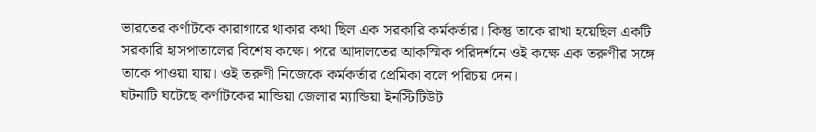ভারতের কর্ণাটকে কারাগারে থাকার কথা ছিল এক সরকারি কর্মকর্তার। কিন্তু তাকে রাখা হয়েছিল একটি সরকারি হাসপাতালের বিশেষ কক্ষে। পরে আদালতের আকস্মিক পরিদর্শনে ওই কক্ষে এক তরুণীর সঙ্গে তাকে পাওয়া যায়। ওই তরুণী নিজেকে কর্মকর্তার প্রেমিকা বলে পরিচয় দেন।
ঘটনাটি ঘটেছে কর্ণাটকের মান্ডিয়া জেলার ম্যান্ডিয়া ইনস্টিটিউট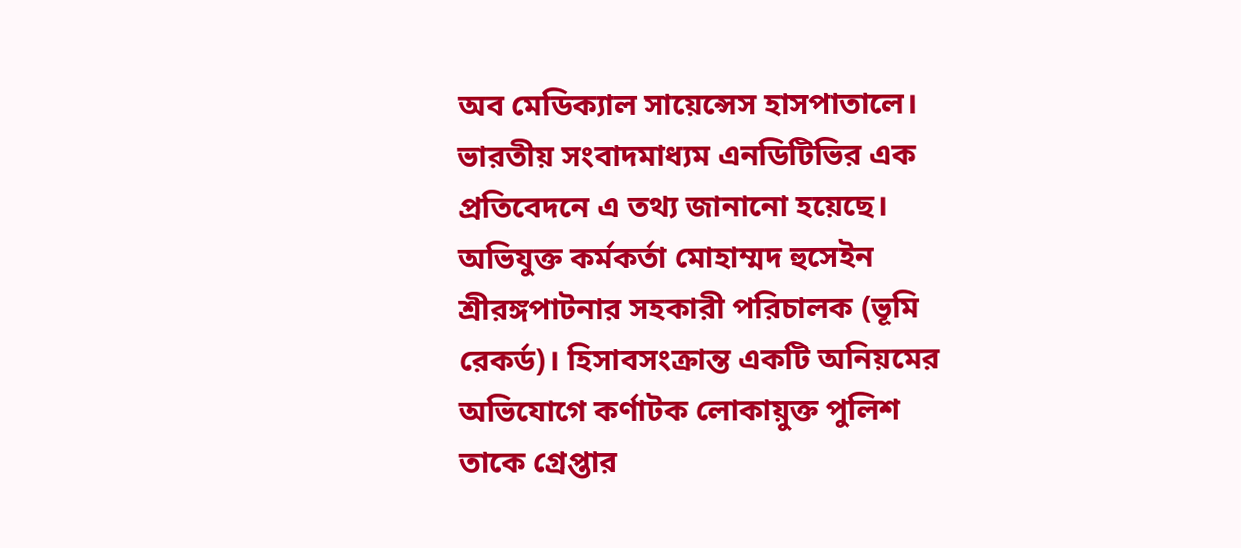অব মেডিক্যাল সায়েন্সেস হাসপাতালে। ভারতীয় সংবাদমাধ্যম এনডিটিভির এক প্রতিবেদনে এ তথ্য জানানো হয়েছে।
অভিযুক্ত কর্মকর্তা মোহাম্মদ হুসেইন শ্রীরঙ্গপাটনার সহকারী পরিচালক (ভূমি রেকর্ড)। হিসাবসংক্রান্ত একটি অনিয়মের অভিযোগে কর্ণাটক লোকায়ুক্ত পুলিশ তাকে গ্রেপ্তার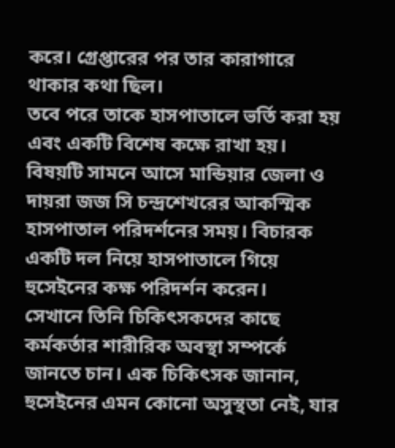করে। গ্রেপ্তারের পর তার কারাগারে থাকার কথা ছিল।
তবে পরে তাকে হাসপাতালে ভর্তি করা হয় এবং একটি বিশেষ কক্ষে রাখা হয়।
বিষয়টি সামনে আসে মান্ডিয়ার জেলা ও দায়রা জজ সি চন্দ্রশেখরের আকস্মিক হাসপাতাল পরিদর্শনের সময়। বিচারক একটি দল নিয়ে হাসপাতালে গিয়ে হুসেইনের কক্ষ পরিদর্শন করেন।
সেখানে তিনি চিকিৎসকদের কাছে কর্মকর্তার শারীরিক অবস্থা সম্পর্কে জানতে চান। এক চিকিৎসক জানান, হুসেইনের এমন কোনো অসুস্থতা নেই, যার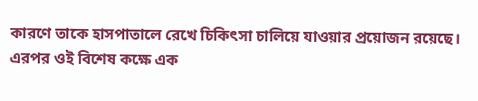কারণে তাকে হাসপাতালে রেখে চিকিৎসা চালিয়ে যাওয়ার প্রয়োজন রয়েছে।
এরপর ওই বিশেষ কক্ষে এক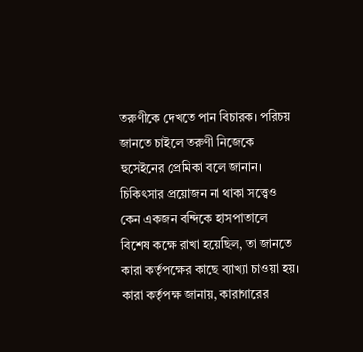তরুণীকে দেখতে পান বিচারক। পরিচয় জানতে চাইলে তরুণী নিজেকে হুসেইনের প্রেমিকা বলে জানান।
চিকিৎসার প্রয়োজন না থাকা সত্ত্বেও কেন একজন বন্দিকে হাসপাতালে বিশেষ কক্ষে রাখা হয়েছিল, তা জানতে কারা কর্তৃপক্ষের কাছে ব্যাখ্যা চাওয়া হয়।
কারা কর্তৃপক্ষ জানায়, কারাগারের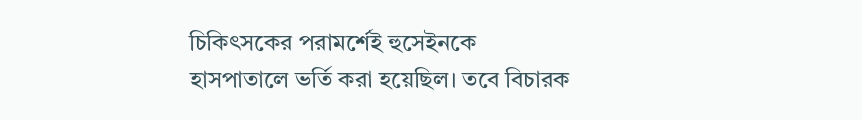চিকিৎসকের পরামর্শেই হুসেইনকে হাসপাতালে ভর্তি করা হয়েছিল। তবে বিচারক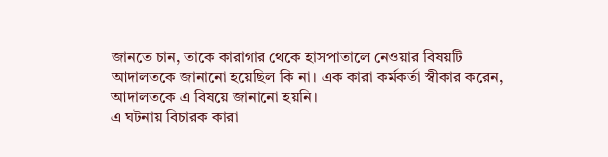জানতে চান, তাকে কারাগার থেকে হাসপাতালে নেওয়ার বিষয়টি আদালতকে জানানো হয়েছিল কি না। এক কারা কর্মকর্তা স্বীকার করেন, আদালতকে এ বিষয়ে জানানো হয়নি।
এ ঘটনায় বিচারক কারা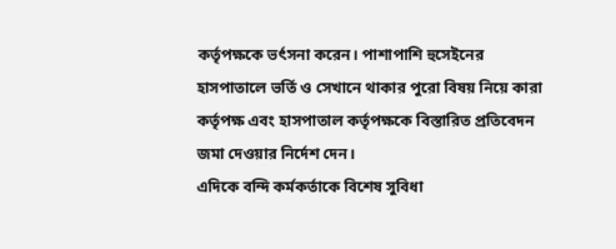কর্তৃপক্ষকে ভর্ৎসনা করেন। পাশাপাশি হুসেইনের হাসপাতালে ভর্তি ও সেখানে থাকার পুরো বিষয় নিয়ে কারা কর্তৃপক্ষ এবং হাসপাতাল কর্তৃপক্ষকে বিস্তারিত প্রতিবেদন জমা দেওয়ার নির্দেশ দেন।
এদিকে বন্দি কর্মকর্তাকে বিশেষ সুবিধা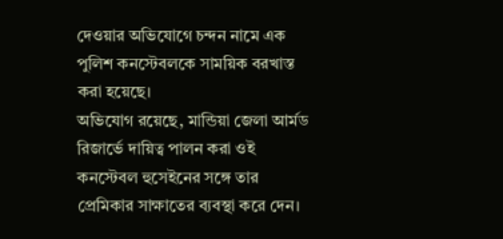দেওয়ার অভিযোগে চন্দন নামে এক পুলিশ কনস্টেবলকে সাময়িক বরখাস্ত করা হয়েছে।
অভিযোগ রয়েছে, মান্ডিয়া জেলা আর্মড রিজার্ভে দায়িত্ব পালন করা ওই কনস্টেবল হুসেইনের সঙ্গে তার প্রেমিকার সাক্ষাতের ব্যবস্থা করে দেন।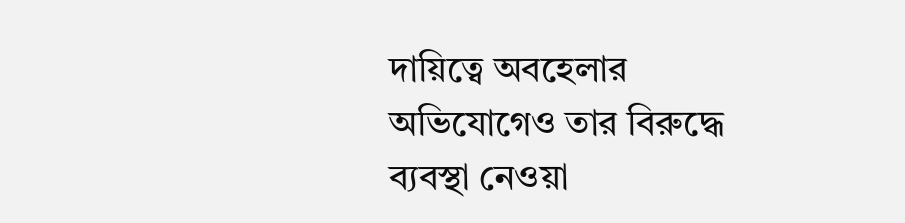দায়িত্বে অবহেলার অভিযোগেও তার বিরুদ্ধে ব্যবস্থা নেওয়া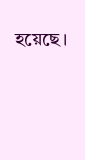হয়েছে।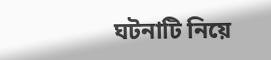ঘটনাটি নিয়ে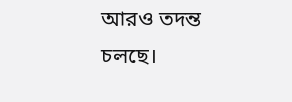আরও তদন্ত চলছে।